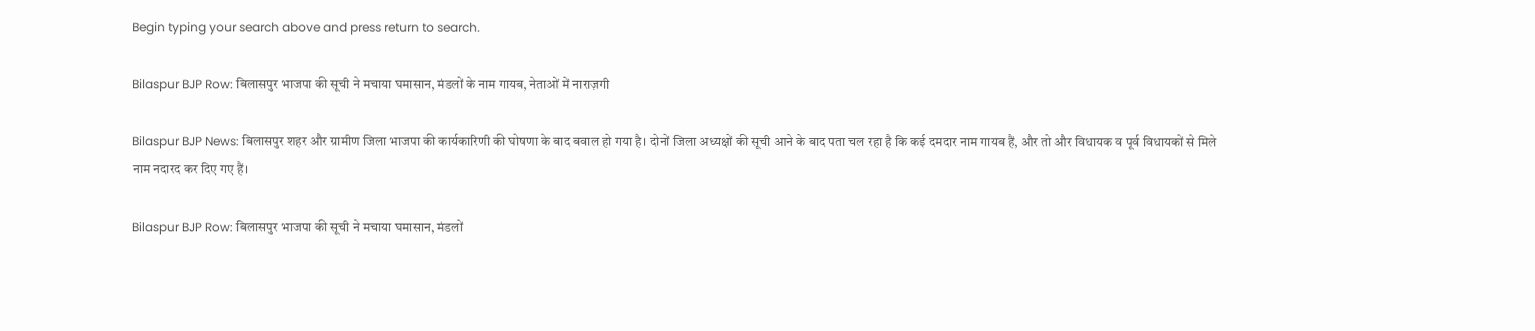Begin typing your search above and press return to search.

Bilaspur BJP Row: बिलासपुर भाजपा की सूची ने मचाया घमासान, मंडलों के नाम गायब, नेताओं में नाराज़गी

Bilaspur BJP News: बिलासपुर शहर और ग्रामीण जिला भाजपा की कार्यकारिणी की घोषणा के बाद बवाल हो गया है। दोनों जिला अध्यक्षों की सूची आने के बाद पता चल रहा है कि कई दमदार नाम गायब हैं, और तो और विधायक व पूर्व विधायकों से मिले नाम नदारद कर दिए गए हैं।

Bilaspur BJP Row: बिलासपुर भाजपा की सूची ने मचाया घमासान, मंडलों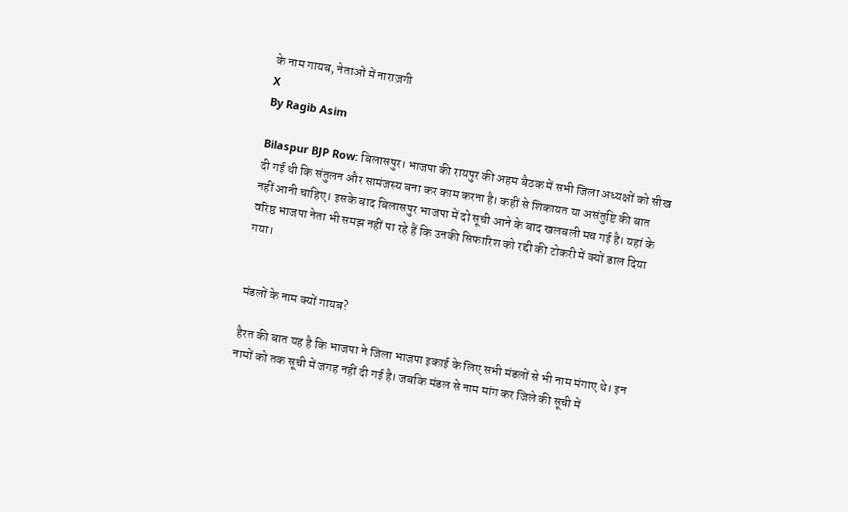के नाम गायब, नेताओं में नाराज़गी
X
By Ragib Asim

Bilaspur BJP Row: बिलासपुर। भाजपा की रायपुर की अहम बैठक में सभी जिला अध्यक्षों को सीख दी गई थी कि संतुलन और सामंजस्य बना कर काम करना है। कहीं से शिकायत या असंतुष्टि की बात नहीं आनी चाहिए। इसके बाद बिलासपुर भाजपा में दो सूची आने के बाद खलबली मच गई है। यहां के वरिष्ठ भाजपा नेता भी समझ नहीं पा रहे हैं कि उनकी सिफारिश को रद्दी की टोकरी में क्यों डाल दिया गया।


मंडलों के नाम क्यों गायब?

हैरत की बात यह है कि भाजपा ने जिला भाजपा इकाई के लिए सभी मंडलों से भी नाम मंगाए थे। इन नामों को तक सूची में जगह नहीं दी गई है। जबकि मंडल से नाम मांग कर जिले की सूची में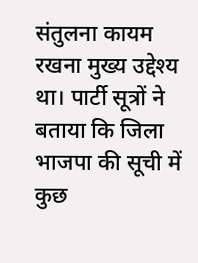संतुलना कायम रखना मुख्य उद्देश्य था। पार्टी सूत्रों ने बताया कि जिला भाजपा की सूची में कुछ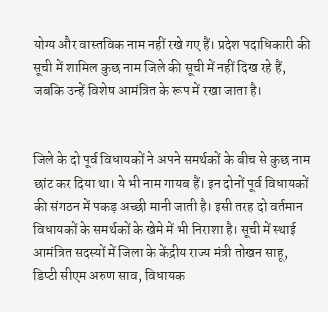योग्य और वास्तविक नाम नहीं रखे गए हैं। प्रदेश पदाधिकारी की सूची में शामिल कुछ नाम जिले की सूची में नहीं दिख रहे हैं, जबकि उन्हें विशेष आमंत्रित के रूप में रखा जाता है।


जिले के दो पूर्व विधायकों ने अपने समर्थकों के बीच से कुछ नाम छांट कर दिया था। ये भी नाम गायब हैं। इन दोनों पूर्व विधायकों की संगठन में पकड़ अच्छी मानी जाती है। इसी तरह दो वर्तमान विधायकों के समर्थकों के खेमे में भी निराशा है। सूची में स्थाई आमंत्रित सदस्यों में जिला के केंद्रीय राज्य मंत्री तोखन साहू, डिप्टी सीएम अरुण साव, विधायक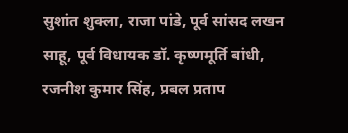सुशांत शुक्ला, राजा पांडे, पूर्व सांसद लखन साहू, पूर्व विधायक डॉ. कृष्णमूर्ति बांधी, रजनीश कुमार सिंह, प्रबल प्रताप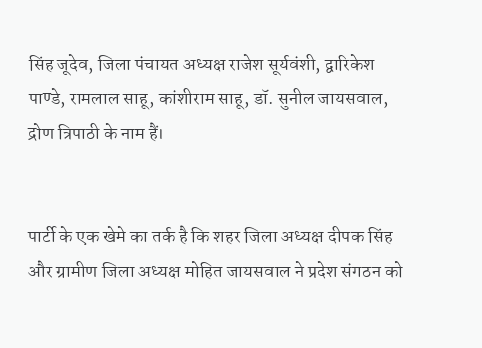सिंह जूदेव, जिला पंचायत अध्यक्ष राजेश सूर्यवंशी, द्वारिकेश पाण्डे, रामलाल साहू, कांशीराम साहू, डॉ. सुनील जायसवाल, द्रोण त्रिपाठी के नाम हैं।


पार्टी के एक खेमे का तर्क है कि शहर जिला अध्यक्ष दीपक सिंह और ग्रामीण जिला अध्यक्ष मोहित जायसवाल ने प्रदेश संगठन को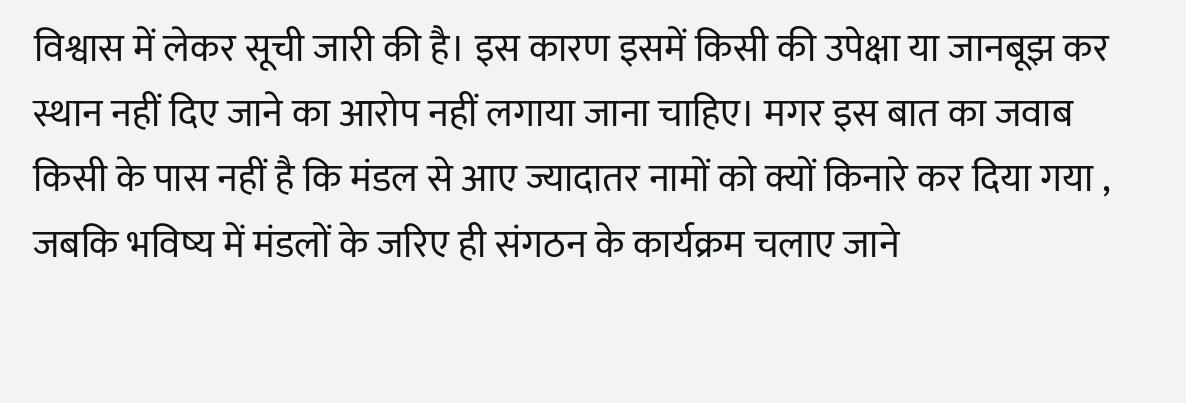विश्वास में लेकर सूची जारी की है। इस कारण इसमें किसी की उपेक्षा या जानबूझ कर स्थान नहीं दिए जाने का आरोप नहीं लगाया जाना चाहिए। मगर इस बात का जवाब किसी के पास नहीं है कि मंडल से आए ज्यादातर नामों को क्यों किनारे कर दिया गया , जबकि भविष्य में मंडलों के जरिए ही संगठन के कार्यक्रम चलाए जाने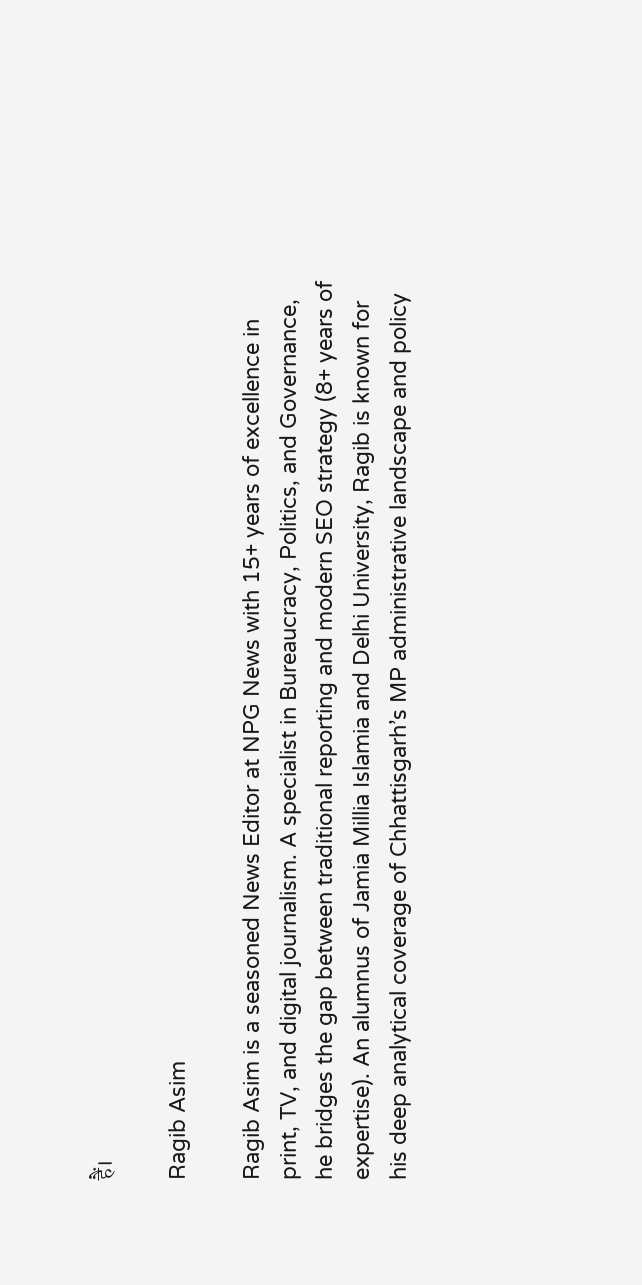हैं।

Ragib Asim

Ragib Asim is a seasoned News Editor at NPG News with 15+ years of excellence in print, TV, and digital journalism. A specialist in Bureaucracy, Politics, and Governance, he bridges the gap between traditional reporting and modern SEO strategy (8+ years of expertise). An alumnus of Jamia Millia Islamia and Delhi University, Ragib is known for his deep analytical coverage of Chhattisgarh’s MP administrative landscape and policy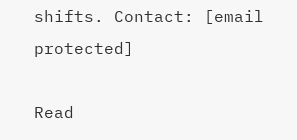shifts. Contact: [email protected]

Read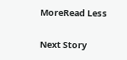MoreRead Less

Next Story